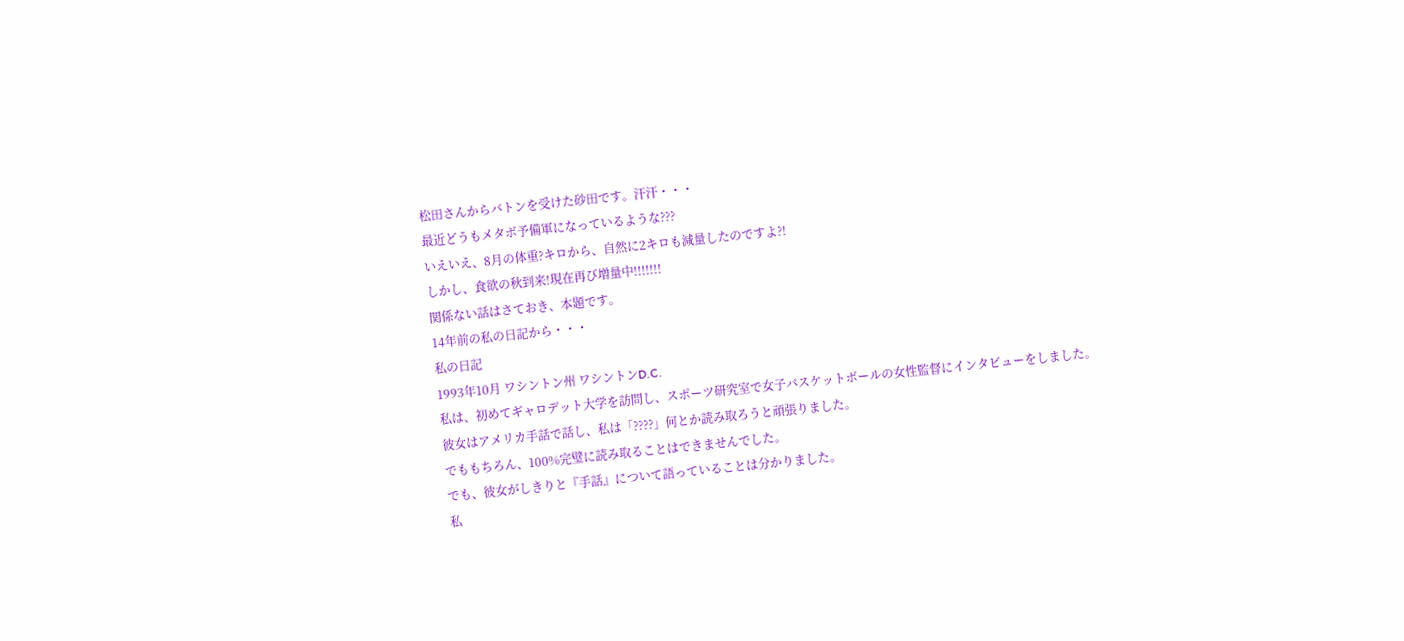松田さんからバトンを受けた砂田です。汗汗・・・
最近どうもメタボ予備軍になっているような???
いえいえ、8月の体重?キロから、自然に2キロも減量したのですよ?!
しかし、食欲の秋到来!現在再び増量中!!!!!!!
関係ない話はさておき、本題です。
14年前の私の日記から・・・
私の日記
1993年10月 ワシントン州 ワシントンD.C.
私は、初めてギャロデット大学を訪問し、スポーツ研究室で女子バスケットボールの女性監督にインタビューをしました。
彼女はアメリカ手話で話し、私は「????」何とか読み取ろうと頑張りました。
でももちろん、100%完璧に読み取ることはできませんでした。
でも、彼女がしきりと『手話』について語っていることは分かりました。
私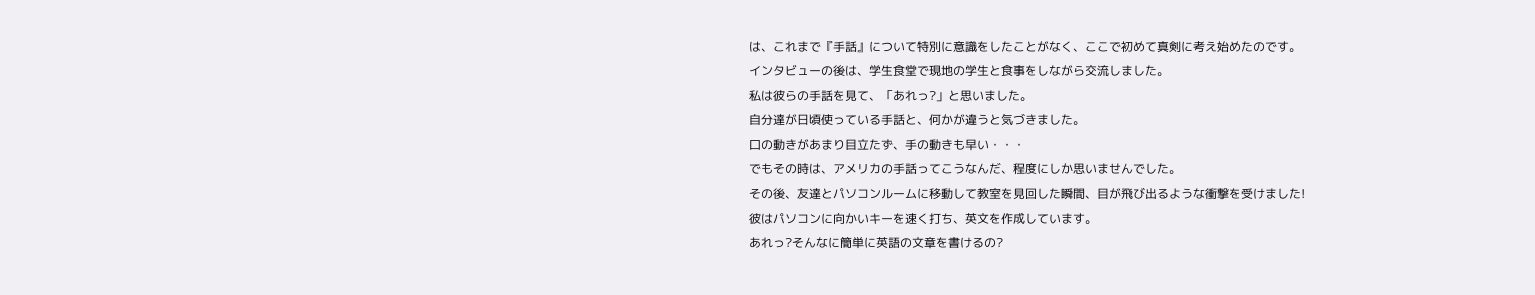は、これまで『手話』について特別に意識をしたことがなく、ここで初めて真剣に考え始めたのです。
インタビューの後は、学生食堂で現地の学生と食事をしながら交流しました。
私は彼らの手話を見て、「あれっ?」と思いました。
自分達が日頃使っている手話と、何かが違うと気づきました。
口の動きがあまり目立たず、手の動きも早い・・・
でもその時は、アメリカの手話ってこうなんだ、程度にしか思いませんでした。
その後、友達とパソコンルームに移動して教室を見回した瞬間、目が飛び出るような衝撃を受けました!
彼はパソコンに向かいキーを速く打ち、英文を作成しています。
あれっ?そんなに簡単に英語の文章を書けるの?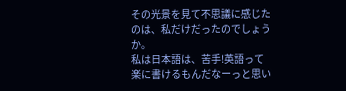その光景を見て不思議に感じたのは、私だけだったのでしょうか。
私は日本語は、苦手!英語って楽に書けるもんだなーっと思い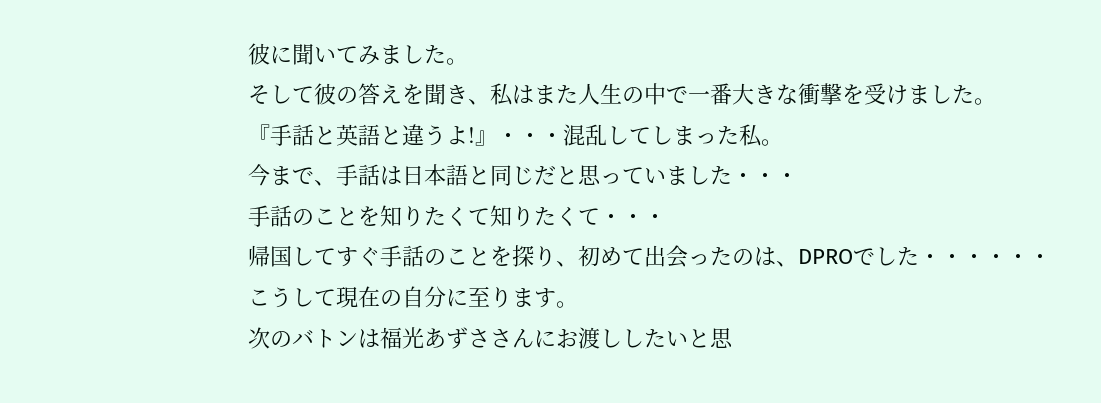彼に聞いてみました。
そして彼の答えを聞き、私はまた人生の中で一番大きな衝撃を受けました。
『手話と英語と違うよ!』・・・混乱してしまった私。
今まで、手話は日本語と同じだと思っていました・・・
手話のことを知りたくて知りたくて・・・
帰国してすぐ手話のことを探り、初めて出会ったのは、DPROでした・・・・・・
こうして現在の自分に至ります。
次のバトンは福光あずささんにお渡ししたいと思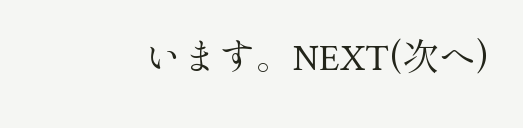います。NEXT(次へ)